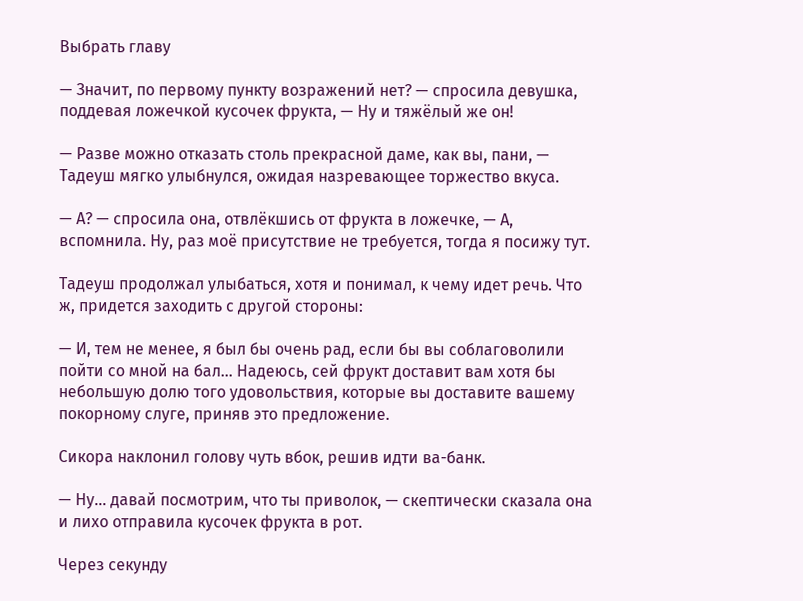Выбрать главу

— Значит, по первому пункту возражений нет? — спросила девушка, поддевая ложечкой кусочек фрукта, — Ну и тяжёлый же он!

— Разве можно отказать столь прекрасной даме, как вы, пани, — Тадеуш мягко улыбнулся, ожидая назревающее торжество вкуса.

— А? — спросила она, отвлёкшись от фрукта в ложечке, — А, вспомнила. Ну, раз моё присутствие не требуется, тогда я посижу тут.

Тадеуш продолжал улыбаться, хотя и понимал, к чему идет речь. Что ж, придется заходить с другой стороны:

— И, тем не менее, я был бы очень рад, если бы вы соблаговолили пойти со мной на бал… Надеюсь, сей фрукт доставит вам хотя бы небольшую долю того удовольствия, которые вы доставите вашему покорному слуге, приняв это предложение.

Сикора наклонил голову чуть вбок, решив идти ва-банк.

— Ну… давай посмотрим, что ты приволок, — скептически сказала она и лихо отправила кусочек фрукта в рот.

Через секунду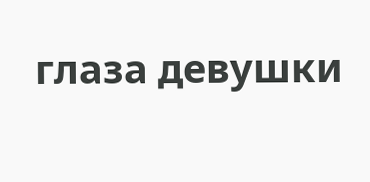глаза девушки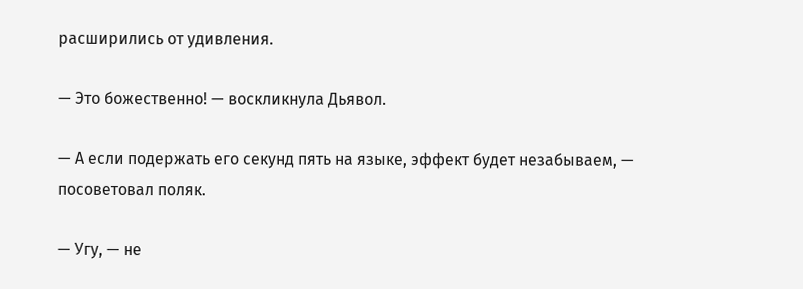расширились от удивления.

— Это божественно! — воскликнула Дьявол.

— А если подержать его секунд пять на языке, эффект будет незабываем, — посоветовал поляк.

— Угу, — не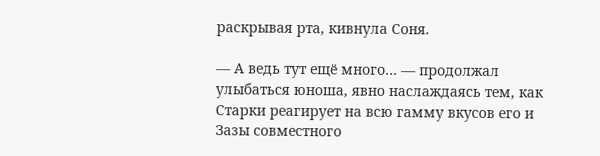раскрывая рта, кивнула Соня.

— А ведь тут ещё много… — продолжал улыбаться юноша, явно наслаждаясь тем, как Старки реагирует на всю гамму вкусов его и Зазы совместного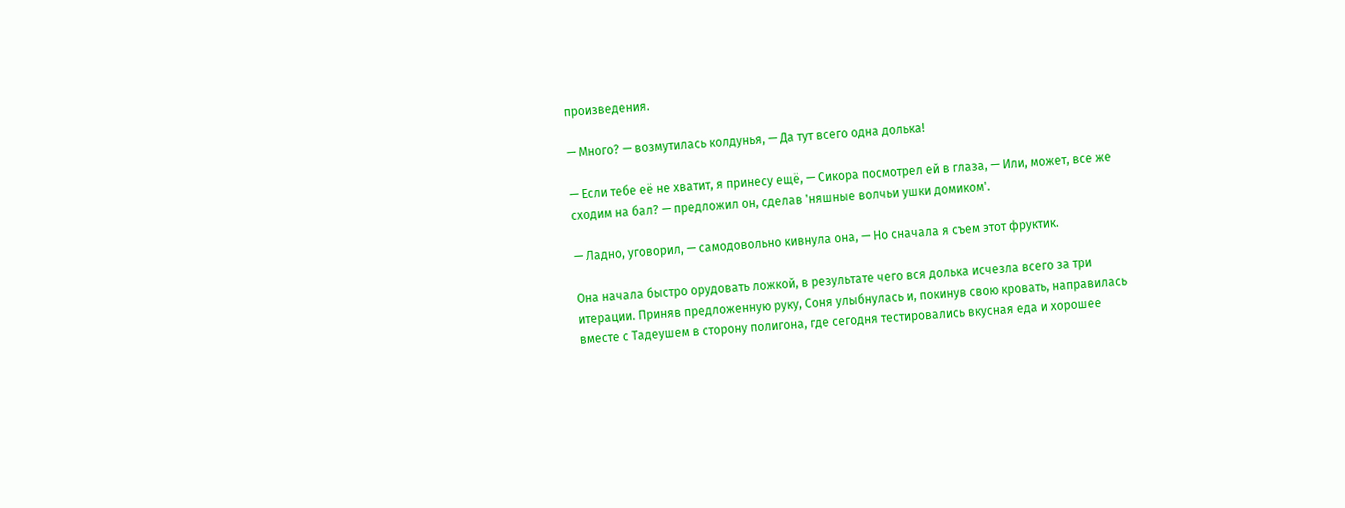произведения.

— Много? — возмутилась колдунья, — Да тут всего одна долька!

— Если тебе её не хватит, я принесу ещё, — Сикора посмотрел ей в глаза, — Или, может, все же сходим на бал? — предложил он, сделав 'няшные волчьи ушки домиком'.

— Ладно, уговорил, — самодовольно кивнула она, — Но сначала я съем этот фруктик.

Она начала быстро орудовать ложкой, в результате чего вся долька исчезла всего за три итерации. Приняв предложенную руку, Соня улыбнулась и, покинув свою кровать, направилась вместе с Тадеушем в сторону полигона, где сегодня тестировались вкусная еда и хорошее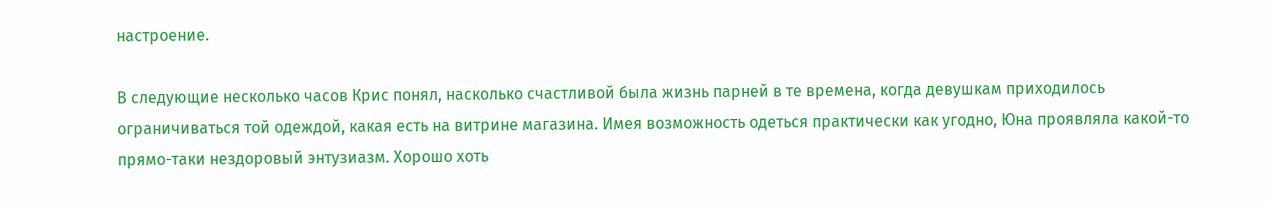настроение.

В следующие несколько часов Крис понял, насколько счастливой была жизнь парней в те времена, когда девушкам приходилось ограничиваться той одеждой, какая есть на витрине магазина. Имея возможность одеться практически как угодно, Юна проявляла какой-то прямо-таки нездоровый энтузиазм. Хорошо хоть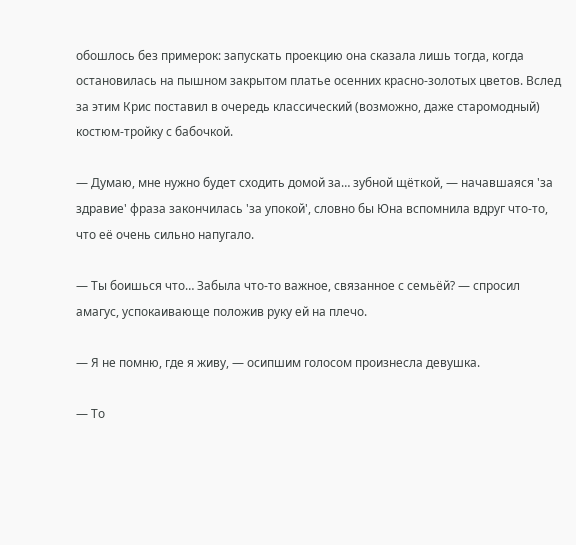обошлось без примерок: запускать проекцию она сказала лишь тогда, когда остановилась на пышном закрытом платье осенних красно-золотых цветов. Вслед за этим Крис поставил в очередь классический (возможно, даже старомодный) костюм-тройку с бабочкой.

— Думаю, мне нужно будет сходить домой за… зубной щёткой, — начавшаяся 'за здравие' фраза закончилась 'за упокой', словно бы Юна вспомнила вдруг что-то, что её очень сильно напугало.

— Ты боишься что… Забыла что-то важное, связанное с семьёй? — спросил амагус, успокаивающе положив руку ей на плечо.

— Я не помню, где я живу, — осипшим голосом произнесла девушка.

— То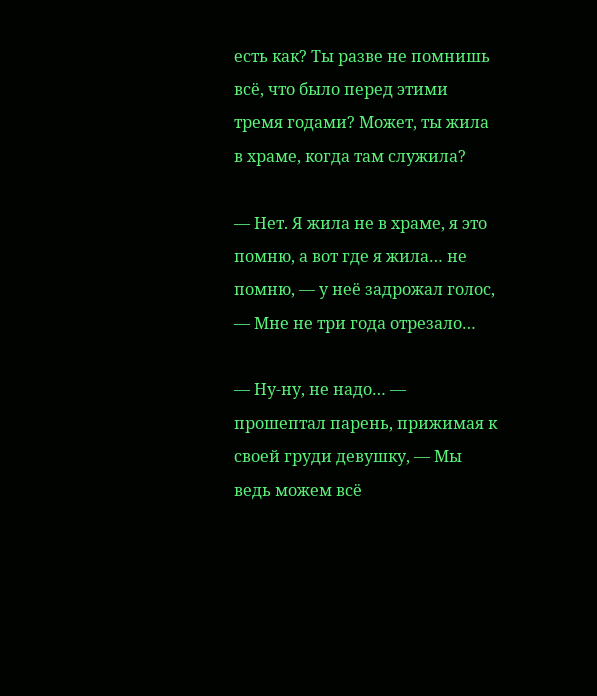есть как? Ты разве не помнишь всё, что было перед этими тремя годами? Может, ты жила в храме, когда там служила?

— Нет. Я жила не в храме, я это помню, а вот где я жила… не помню, — у неё задрожал голос, — Мне не три года отрезало…

— Ну-ну, не надо… — прошептал парень, прижимая к своей груди девушку, — Мы ведь можем всё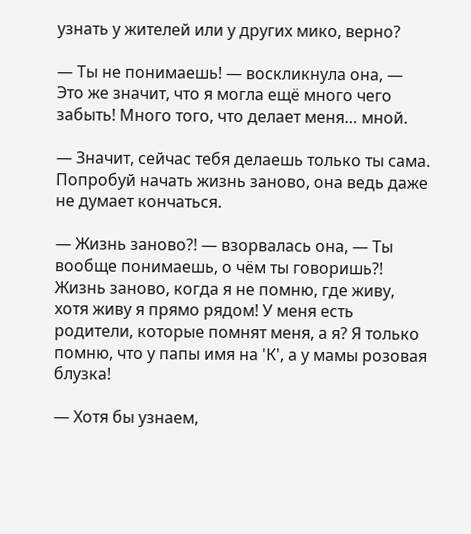узнать у жителей или у других мико, верно?

— Ты не понимаешь! — воскликнула она, — Это же значит, что я могла ещё много чего забыть! Много того, что делает меня… мной.

— Значит, сейчас тебя делаешь только ты сама. Попробуй начать жизнь заново, она ведь даже не думает кончаться.

— Жизнь заново?! — взорвалась она, — Ты вообще понимаешь, о чём ты говоришь?! Жизнь заново, когда я не помню, где живу, хотя живу я прямо рядом! У меня есть родители, которые помнят меня, а я? Я только помню, что у папы имя на 'К', а у мамы розовая блузка!

— Хотя бы узнаем,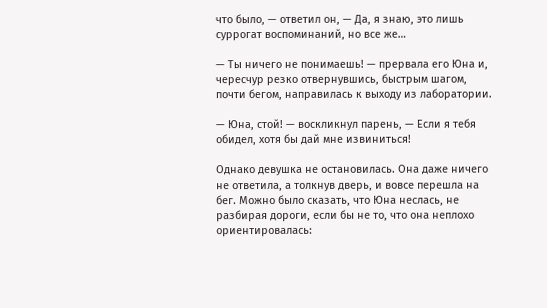что было, — ответил он, — Да, я знаю, это лишь суррогат воспоминаний, но все же…

— Ты ничего не понимаешь! — прервала его Юна и, чересчур резко отвернувшись, быстрым шагом, почти бегом, направилась к выходу из лаборатории.

— Юна, стой! — воскликнул парень, — Если я тебя обидел, хотя бы дай мне извиниться!

Однако девушка не остановилась. Она даже ничего не ответила, а толкнув дверь, и вовсе перешла на бег. Можно было сказать, что Юна неслась, не разбирая дороги, если бы не то, что она неплохо ориентировалась: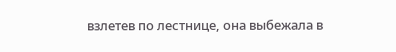взлетев по лестнице, она выбежала в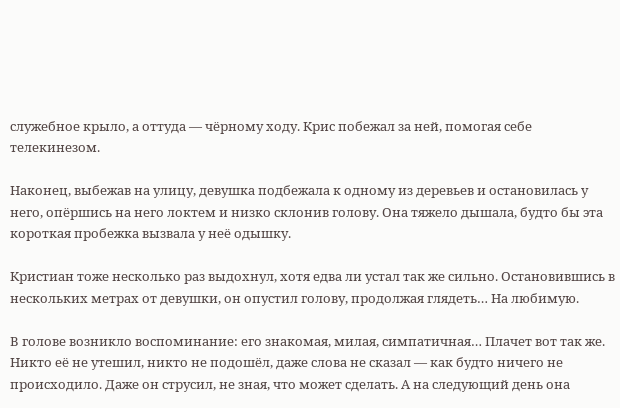служебное крыло, а оттуда — чёрному ходу. Крис побежал за ней, помогая себе телекинезом.

Наконец, выбежав на улицу, девушка подбежала к одному из деревьев и остановилась у него, опёршись на него локтем и низко склонив голову. Она тяжело дышала, будто бы эта короткая пробежка вызвала у неё одышку.

Кристиан тоже несколько раз выдохнул, хотя едва ли устал так же сильно. Остановившись в нескольких метрах от девушки, он опустил голову, продолжая глядеть… На любимую.

В голове возникло воспоминание: его знакомая, милая, симпатичная… Плачет вот так же. Никто её не утешил, никто не подошёл, даже слова не сказал — как будто ничего не происходило. Даже он струсил, не зная, что может сделать. А на следующий день она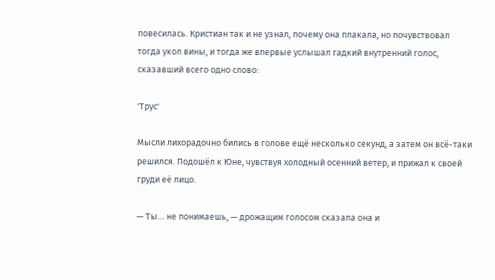повесилась. Кристиан так и не узнал, почему она плакала, но почувствовал тогда укол вины, и тогда же впервые услышал гадкий внутренний голос, сказавший всего одно слово:

'Трус'

Мысли лихорадочно бились в голове ещё несколько секунд, а затем он всё-таки решился. Подошёл к Юне, чувствуя холодный осенний ветер, и прижал к своей груди её лицо.

— Ты… не понимаешь, — дрожащим голосом сказала она и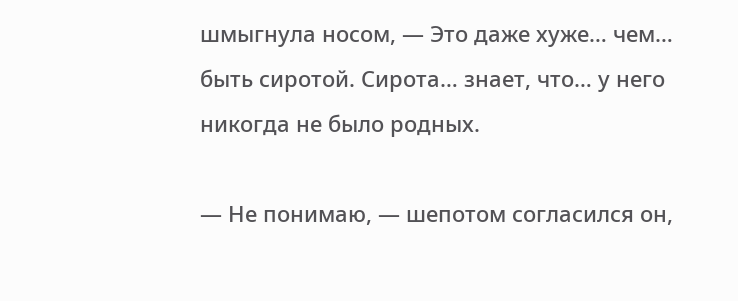шмыгнула носом, — Это даже хуже… чем… быть сиротой. Сирота… знает, что… у него никогда не было родных.

— Не понимаю, — шепотом согласился он,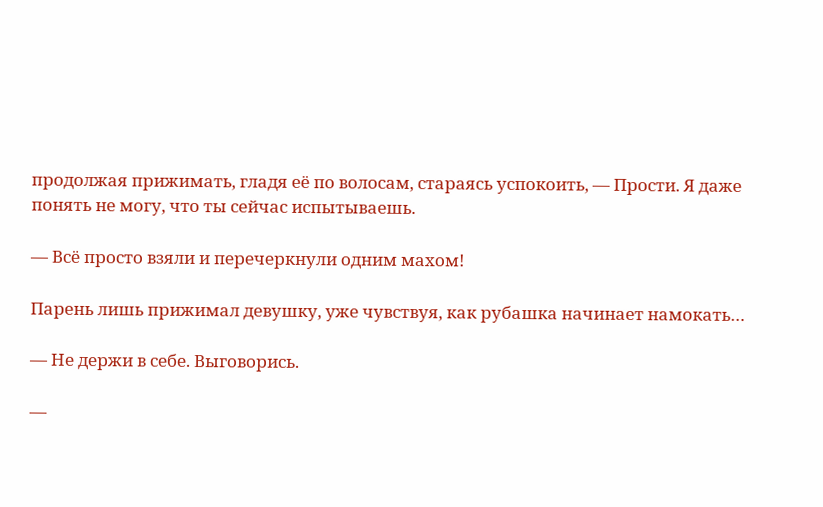продолжая прижимать, гладя её по волосам, стараясь успокоить, — Прости. Я даже понять не могу, что ты сейчас испытываешь.

— Всё просто взяли и перечеркнули одним махом!

Парень лишь прижимал девушку, уже чувствуя, как рубашка начинает намокать…

— Не держи в себе. Выговорись.

—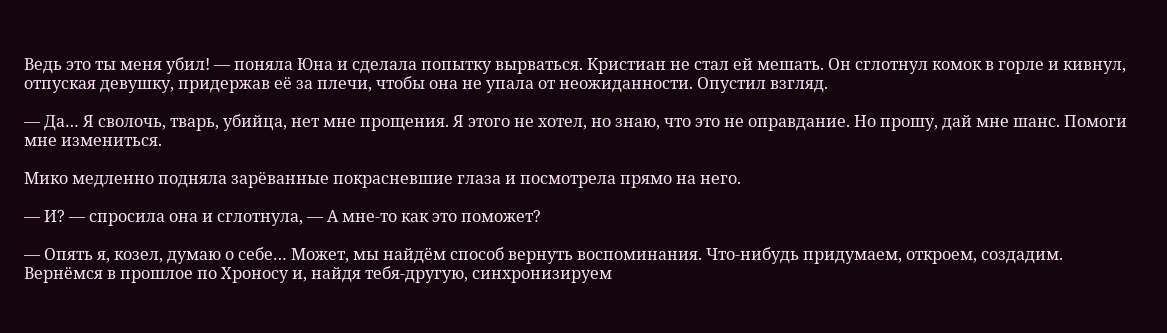Ведь это ты меня убил! — поняла Юна и сделала попытку вырваться. Кристиан не стал ей мешать. Он сглотнул комок в горле и кивнул, отпуская девушку, придержав её за плечи, чтобы она не упала от неожиданности. Опустил взгляд.

— Да… Я сволочь, тварь, убийца, нет мне прощения. Я этого не хотел, но знаю, что это не оправдание. Но прошу, дай мне шанс. Помоги мне измениться.

Мико медленно подняла зарёванные покрасневшие глаза и посмотрела прямо на него.

— И? — спросила она и сглотнула, — А мне-то как это поможет?

— Опять я, козел, думаю о себе… Может, мы найдём способ вернуть воспоминания. Что-нибудь придумаем, откроем, создадим. Вернёмся в прошлое по Хроносу и, найдя тебя-другую, синхронизируем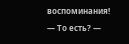воспоминания!

— То есть? —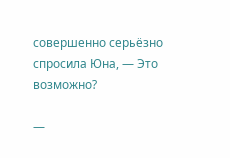совершенно серьёзно спросила Юна, — Это возможно?

—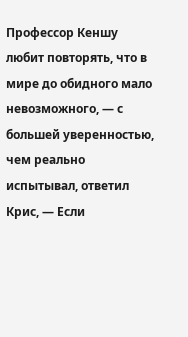Профессор Кеншу любит повторять, что в мире до обидного мало невозможного, — с большей уверенностью, чем реально испытывал, ответил Крис, — Если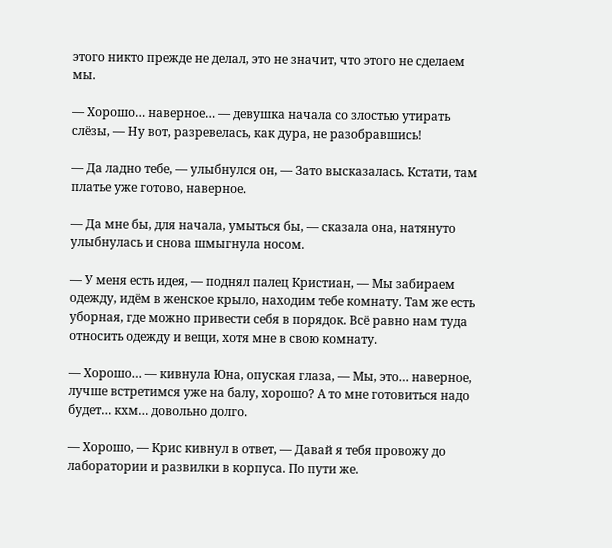этого никто прежде не делал, это не значит, что этого не сделаем мы.

— Хорошо… наверное… — девушка начала со злостью утирать слёзы, — Ну вот, разревелась, как дура, не разобравшись!

— Да ладно тебе, — улыбнулся он, — Зато высказалась. Кстати, там платье уже готово, наверное.

— Да мне бы, для начала, умыться бы, — сказала она, натянуто улыбнулась и снова шмыгнула носом.

— У меня есть идея, — поднял палец Кристиан, — Мы забираем одежду, идём в женское крыло, находим тебе комнату. Там же есть уборная, где можно привести себя в порядок. Всё равно нам туда относить одежду и вещи, хотя мне в свою комнату.

— Хорошо… — кивнула Юна, опуская глаза, — Мы, это… наверное, лучше встретимся уже на балу, хорошо? А то мне готовиться надо будет… кхм… довольно долго.

— Хорошо, — Крис кивнул в ответ, — Давай я тебя провожу до лаборатории и развилки в корпуса. По пути же.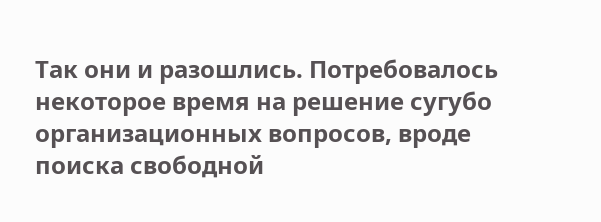Так они и разошлись. Потребовалось некоторое время на решение сугубо организационных вопросов, вроде поиска свободной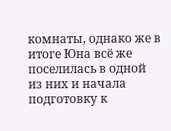комнаты, однако же в итоге Юна всё же поселилась в одной из них и начала подготовку к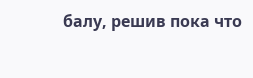балу, решив пока что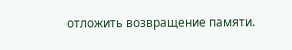отложить возвращение памяти.